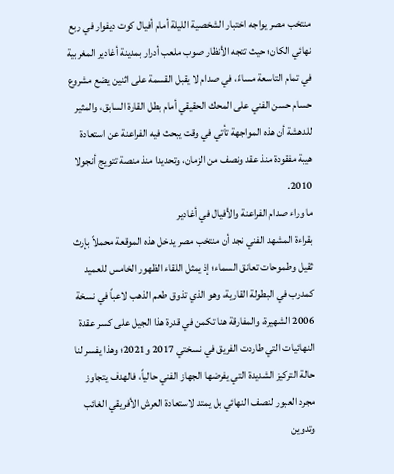منتخب مصر يواجه اختبار الشخصية الليلة أمام أفيال كوت ديفوار في ربع نهائي الكان؛ حيث تتجه الأنظار صوب ملعب أدرار بمدينة أغادير المغربية في تمام التاسعة مساءً، في صدام لا يقبل القسمة على اثنين يضع مشروع حسام حسن الفني على المحك الحقيقي أمام بطل القارة السابق، والمثير للدهشة أن هذه المواجهة تأتي في وقت يبحث فيه الفراعنة عن استعادة هيبة مفقودة منذ عقد ونصف من الزمان، وتحديدا منذ منصة تتويج أنجولا 2010.
ما وراء صدام الفراعنة والأفيال في أغادير
بقراءة المشهد الفني نجد أن منتخب مصر يدخل هذه الموقعة محملاً بإرث ثقيل وطموحات تعانق السماء؛ إذ يمثل اللقاء الظهور الخامس للعميد كمدرب في البطولة القارية، وهو الذي تذوق طعم الذهب لاعباً في نسخة 2006 الشهيرة، والمفارقة هنا تكمن في قدرة هذا الجيل على كسر عقدة النهائيات التي طاردت الفريق في نسختي 2017 و2021؛ وهذا يفسر لنا حالة التركيز الشديدة التي يفرضها الجهاز الفني حالياً، فالهدف يتجاوز مجرد العبور لنصف النهائي بل يمتد لاستعادة العرش الأفريقي الغائب وتدوين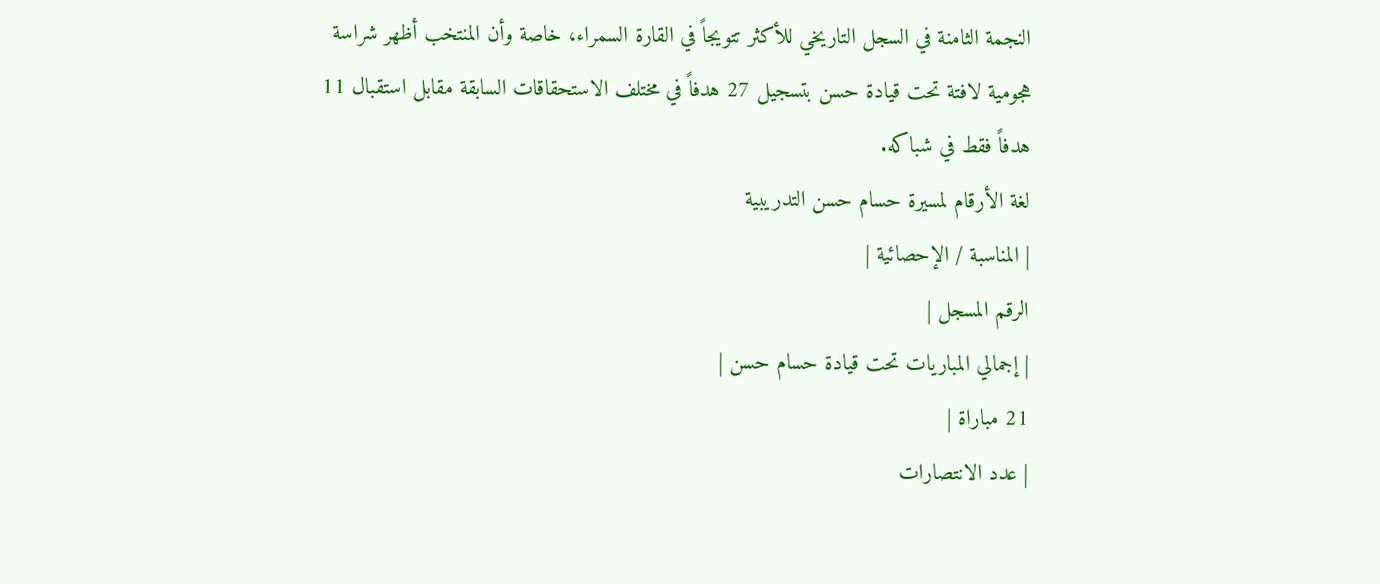النجمة الثامنة في السجل التاريخي للأكثر تتويجاً في القارة السمراء، خاصة وأن المنتخب أظهر شراسة هجومية لافتة تحت قيادة حسن بتسجيل 27 هدفاً في مختلف الاستحقاقات السابقة مقابل استقبال 11 هدفاً فقط في شباكه.
لغة الأرقام لمسيرة حسام حسن التدريبية
| المناسبة / الإحصائية |
الرقم المسجل |
| إجمالي المباريات تحت قيادة حسام حسن |
21 مباراة |
| عدد الانتصارات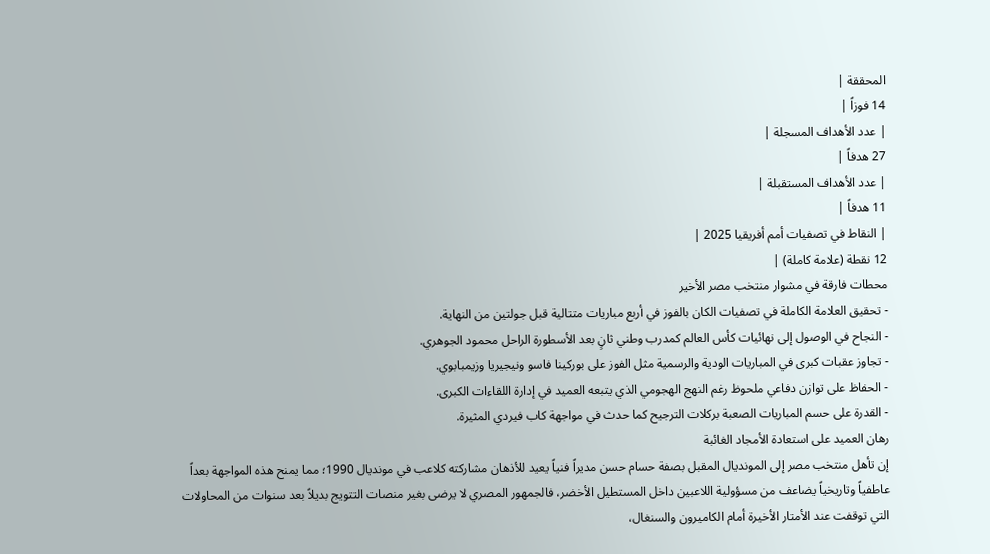المحققة |
14 فوزاً |
| عدد الأهداف المسجلة |
27 هدفاً |
| عدد الأهداف المستقبلة |
11 هدفاً |
| النقاط في تصفيات أمم أفريقيا 2025 |
12 نقطة (علامة كاملة) |
محطات فارقة في مشوار منتخب مصر الأخير
- تحقيق العلامة الكاملة في تصفيات الكان بالفوز في أربع مباريات متتالية قبل جولتين من النهاية.
- النجاح في الوصول إلى نهائيات كأس العالم كمدرب وطني ثانٍ بعد الأسطورة الراحل محمود الجوهري.
- تجاوز عقبات كبرى في المباريات الودية والرسمية مثل الفوز على بوركينا فاسو ونيجيريا وزيمبابوي.
- الحفاظ على توازن دفاعي ملحوظ رغم النهج الهجومي الذي يتبعه العميد في إدارة اللقاءات الكبرى.
- القدرة على حسم المباريات الصعبة بركلات الترجيح كما حدث في مواجهة كاب فيردي المثيرة.
رهان العميد على استعادة الأمجاد الغائبة
إن تأهل منتخب مصر إلى المونديال المقبل بصفة حسام حسن مديراً فنياً يعيد للأذهان مشاركته كلاعب في مونديال 1990؛ مما يمنح هذه المواجهة بعداً عاطفياً وتاريخياً يضاعف من مسؤولية اللاعبين داخل المستطيل الأخضر، فالجمهور المصري لا يرضى بغير منصات التتويج بديلاً بعد سنوات من المحاولات التي توقفت عند الأمتار الأخيرة أمام الكاميرون والسنغال،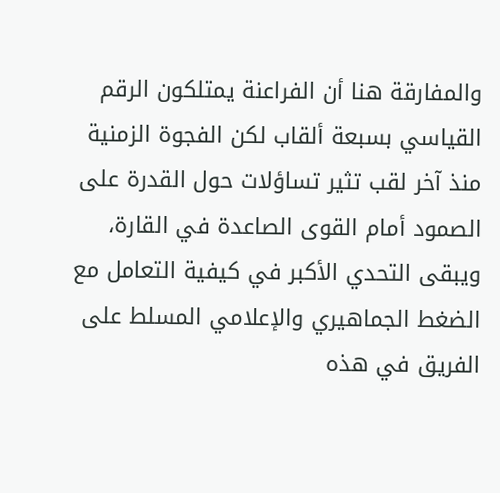والمفارقة هنا أن الفراعنة يمتلكون الرقم القياسي بسبعة ألقاب لكن الفجوة الزمنية منذ آخر لقب تثير تساؤلات حول القدرة على الصمود أمام القوى الصاعدة في القارة، ويبقى التحدي الأكبر في كيفية التعامل مع الضغط الجماهيري والإعلامي المسلط على الفريق في هذه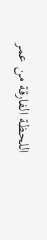اللحظة الفارقة من عمر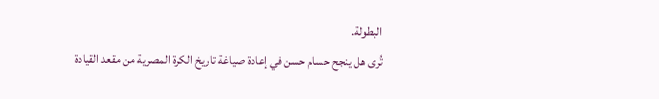البطولة.
تُرى هل ينجح حسام حسن في إعادة صياغة تاريخ الكرة المصرية من مقعد القيادة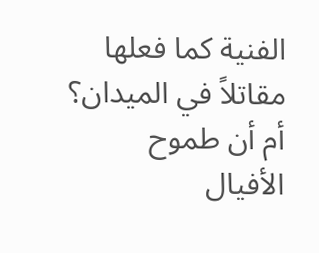الفنية كما فعلها مقاتلاً في الميدان؟ أم أن طموح الأفيال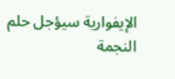الإيفوارية سيؤجل حلم النجمة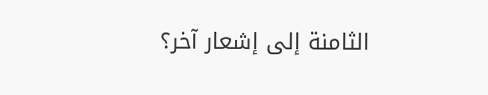الثامنة إلى إشعار آخر؟